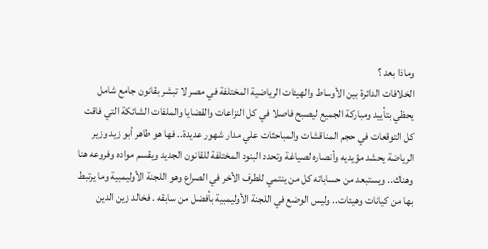وماذا بعد ؟
الخلافات الدائرة بين الأوساط والهيئات الرياضية المختلفة في مصر لا تبشر بقانون جامع شامل يحظي بتأييد ومباركة الجميع ليصبح فاصلا في كل النزاعات والقضايا والملفات الشائكة التي فاقت كل التوقعات في حجم المناقشات والمباحثات علي مدار شهور عديدة.. فها هو طاهر أبو زيد وزير الرياضة يحشد مؤيديه وأنصاره لصياغة وتحدد البنود المختلفة للقانون الجديد ويقسم مواده وفروعه هنا وهناك.. ويستبعد من حساباته كل من ينتمي للطرف الأخر في الصراع وهو اللجنة الأوليمبية وما يرتبط بها من كيانات وهيئات.. وليس الوضع في اللجنة الأوليمبية بأفضل من سابقه . فخالد زين الدين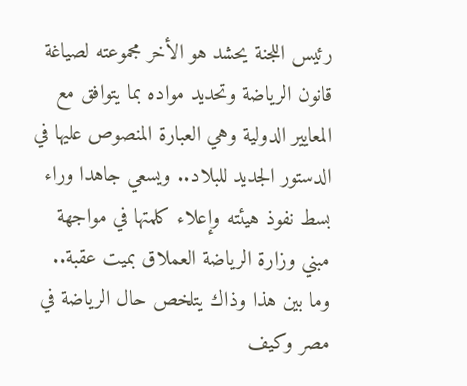رئيس اللجنة يحشد هو الأخر مجموعته لصياغة قانون الرياضة وتحديد مواده بما يتوافق مع المعايير الدولية وهي العبارة المنصوص عليها في الدستور الجديد للبلاد.. ويسعي جاهدا وراء بسط نفوذ هيئته وإعلاء كلمتها في مواجهة مبني وزارة الرياضة العملاق بميت عقبة.. وما بين هذا وذاك يتلخص حال الرياضة في مصر وكيف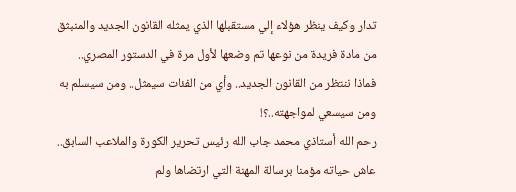تدار وكيف ينظر هؤلاء إلي مستقبلها الذي يمثله القانون الجديد والمنبثق من مادة فريدة من نوعها تم وضعها لأول مرة في الدستور المصري.. فماذا ننتظر من القانون الجديد.. وأي من الفئات سيمثل.. ومن سيسلم به ومن سيسعي لمواجهته..؟!
رحم الله أستاذي محمد جاب الله رئيس تحرير الكورة والملاعب السابق.. عاش حياته مؤمنا برسالة المهنة التي ارتضاها ولم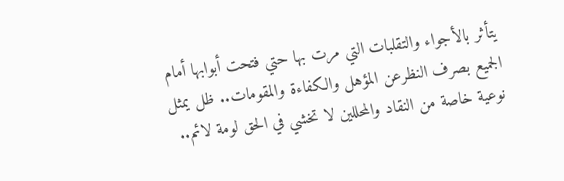يتأثر بالأجواء والتقلبات التي مرت بها حتي فتحت أبوابها أمام الجميع بصرف النظرعن المؤهل والكفاءة والمقومات.. ظل يمثل نوعية خاصة من النقاد والمحللين لا تخشي في الحق لومة لائم..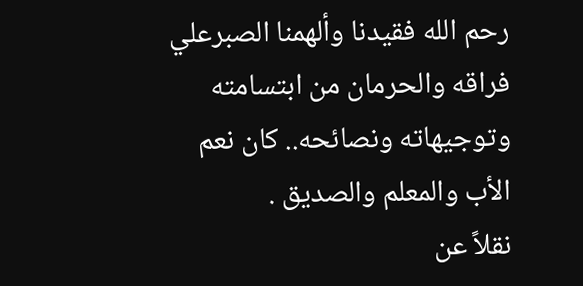رحم الله فقيدنا وألهمنا الصبرعلي فراقه والحرمان من ابتسامته وتوجيهاته ونصائحه.. كان نعم الأب والمعلم والصديق .
نقلاً عن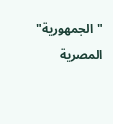"الجمهورية" المصرية